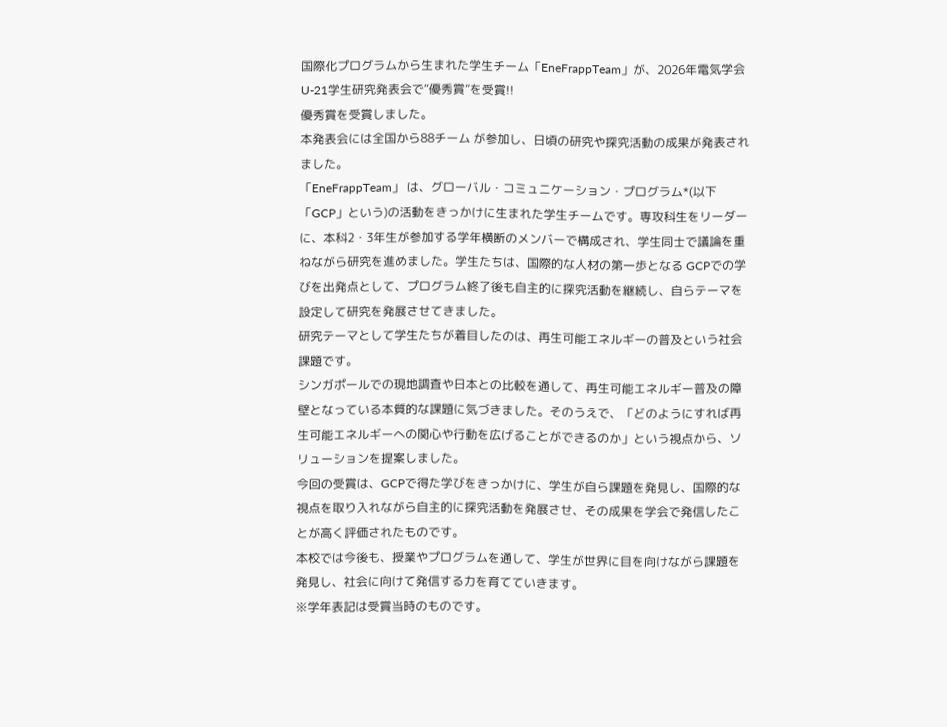国際化プログラムから生まれた学生チーム「EneFrappTeam」が、2026年電気学会U-21学生研究発表会で“優秀賞”を受賞!!
優秀賞を受賞しました。
本発表会には全国から88チーム が参加し、日頃の研究や探究活動の成果が発表されました。
「EneFrappTeam」 は、グローバル・コミュニケーション・プログラム*(以下「GCP」という)の活動をきっかけに生まれた学生チームです。専攻科生をリーダーに、本科2・3年生が参加する学年横断のメンバーで構成され、学生同士で議論を重ねながら研究を進めました。学生たちは、国際的な人材の第一歩となる GCPでの学びを出発点として、プログラム終了後も自主的に探究活動を継続し、自らテーマを設定して研究を発展させてきました。
研究テーマとして学生たちが着目したのは、再生可能エネルギーの普及という社会課題です。
シンガポールでの現地調査や日本との比較を通して、再生可能エネルギー普及の障壁となっている本質的な課題に気づきました。そのうえで、「どのようにすれば再生可能エネルギーへの関心や行動を広げることができるのか」という視点から、ソリューションを提案しました。
今回の受賞は、GCPで得た学びをきっかけに、学生が自ら課題を発見し、国際的な視点を取り入れながら自主的に探究活動を発展させ、その成果を学会で発信したことが高く評価されたものです。
本校では今後も、授業やプログラムを通して、学生が世界に目を向けながら課題を発見し、社会に向けて発信する力を育てていきます。
※学年表記は受賞当時のものです。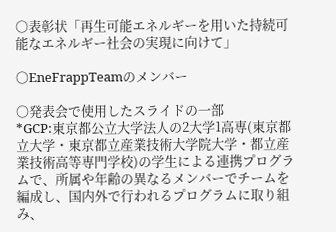〇表彰状「再⽣可能エネルギーを⽤いた持続可能なエネルギー社会の実現に向けて」

〇EneFrappTeamのメンバー

〇発表会で使用したスライドの一部
*GCP:東京都公立大学法人の2大学1高専(東京都立大学・東京都立産業技術大学院大学・都立産業技術高等専門学校)の学生による連携プログラムで、所属や年齢の異なるメンバーでチームを編成し、国内外で行われるプログラムに取り組み、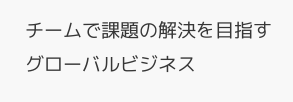チームで課題の解決を目指すグローバルビジネス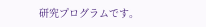研究プログラムです。